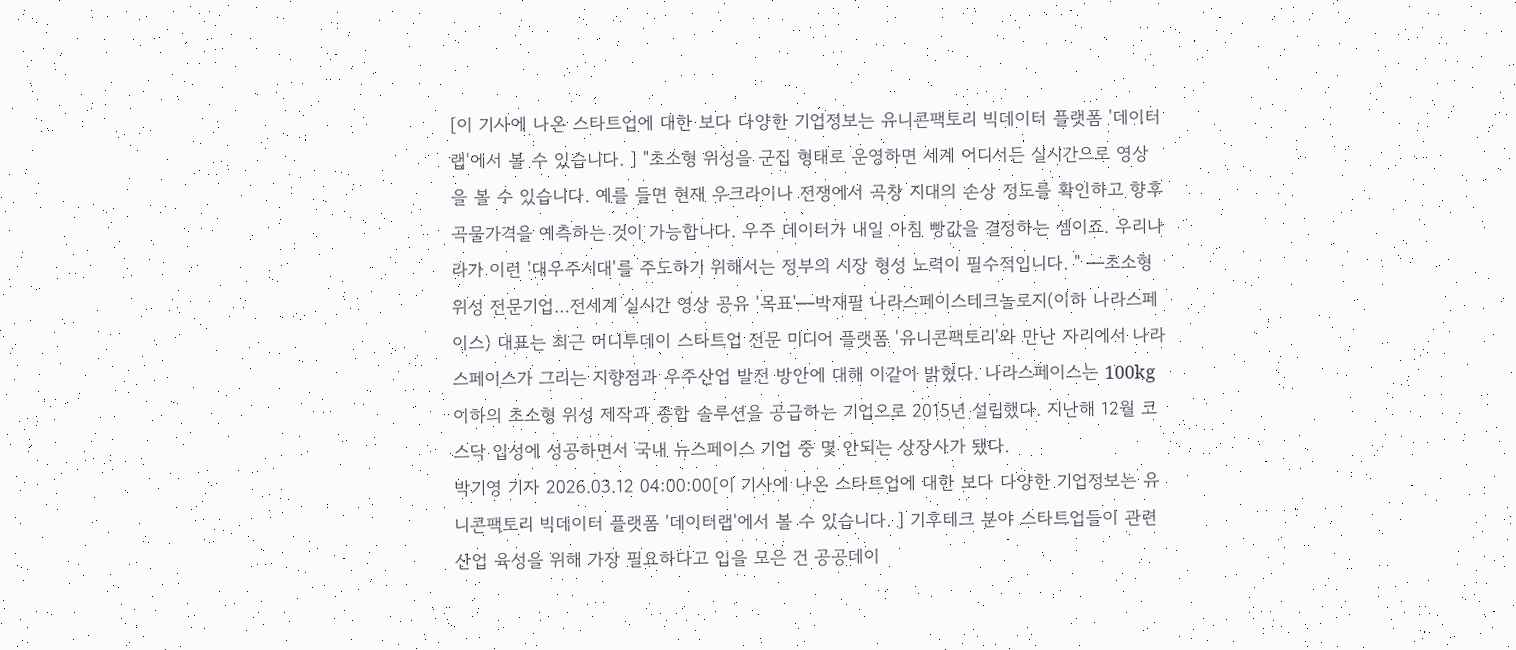[이 기사에 나온 스타트업에 대한 보다 다양한 기업정보는 유니콘팩토리 빅데이터 플랫폼 '데이터랩'에서 볼 수 있습니다. ] "초소형 위성을 군집 형태로 운영하면 세계 어디서든 실시간으로 영상을 볼 수 있습니다. 예를 들면 현재 우크라이나 전쟁에서 곡창 지대의 손상 정도를 확인하고 향후 곡물가격을 예측하는 것이 가능합니다. 우주 데이터가 내일 아침 빵값을 결정하는 셈이죠. 우리나라가 이런 '대우주시대'를 주도하기 위해서는 정부의 시장 형성 노력이 필수적입니다. " ━초소형 위성 전문기업…전세계 실시간 영상 공유 '목표'━박재필 나라스페이스테크놀로지(이하 나라스페이스) 대표는 최근 머니투데이 스타트업 전문 미디어 플랫폼 '유니콘팩토리'와 만난 자리에서 나라스페이스가 그리는 지향점과 우주산업 발전 방안에 대해 이같이 밝혔다. 나라스페이스는 100kg 이하의 초소형 위성 제작과 종합 솔루션을 공급하는 기업으로 2015년 설립했다. 지난해 12월 코스닥 입성에 성공하면서 국내 뉴스페이스 기업 중 몇 안되는 상장사가 됐다.
박기영 기자 2026.03.12 04:00:00[이 기사에 나온 스타트업에 대한 보다 다양한 기업정보는 유니콘팩토리 빅데이터 플랫폼 '데이터랩'에서 볼 수 있습니다. ] 기후테크 분야 스타트업들이 관련 산업 육성을 위해 가장 필요하다고 입을 모은 건 공공데이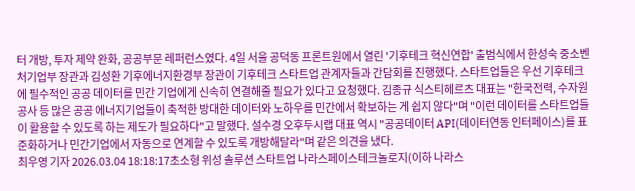터 개방, 투자 제약 완화, 공공부문 레퍼런스였다. 4일 서울 공덕동 프론트원에서 열린 '기후테크 혁신연합' 출범식에서 한성숙 중소벤처기업부 장관과 김성환 기후에너지환경부 장관이 기후테크 스타트업 관계자들과 간담회를 진행했다. 스타트업들은 우선 기후테크에 필수적인 공공 데이터를 민간 기업에게 신속히 연결해줄 필요가 있다고 요청했다. 김종규 식스티헤르츠 대표는 "한국전력, 수자원공사 등 많은 공공 에너지기업들이 축적한 방대한 데이터와 노하우를 민간에서 확보하는 게 쉽지 않다"며 "이런 데이터를 스타트업들이 활용할 수 있도록 하는 제도가 필요하다"고 말했다. 설수경 오후두시랩 대표 역시 "공공데이터 API(데이터연동 인터페이스)를 표준화하거나 민간기업에서 자동으로 연계할 수 있도록 개방해달라"며 같은 의견을 냈다.
최우영 기자 2026.03.04 18:18:17초소형 위성 솔루션 스타트업 나라스페이스테크놀로지(이하 나라스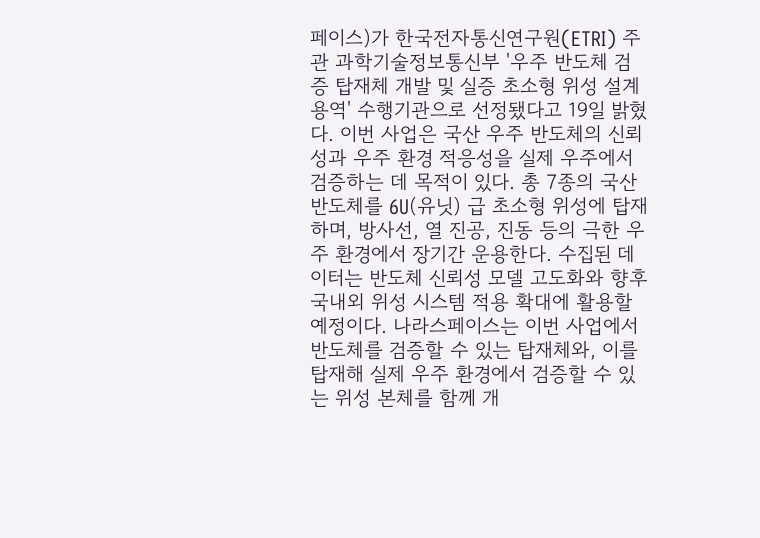페이스)가 한국전자통신연구원(ETRI) 주관 과학기술정보통신부 '우주 반도체 검증 탑재체 개발 및 실증 초소형 위성 설계 용역' 수행기관으로 선정됐다고 19일 밝혔다. 이번 사업은 국산 우주 반도체의 신뢰성과 우주 환경 적응성을 실제 우주에서 검증하는 데 목적이 있다. 총 7종의 국산 반도체를 6U(유닛) 급 초소형 위성에 탑재하며, 방사선, 열 진공, 진동 등의 극한 우주 환경에서 장기간 운용한다. 수집된 데이터는 반도체 신뢰성 모델 고도화와 향후 국내외 위성 시스템 적용 확대에 활용할 예정이다. 나라스페이스는 이번 사업에서 반도체를 검증할 수 있는 탑재체와, 이를 탑재해 실제 우주 환경에서 검증할 수 있는 위성 본체를 함께 개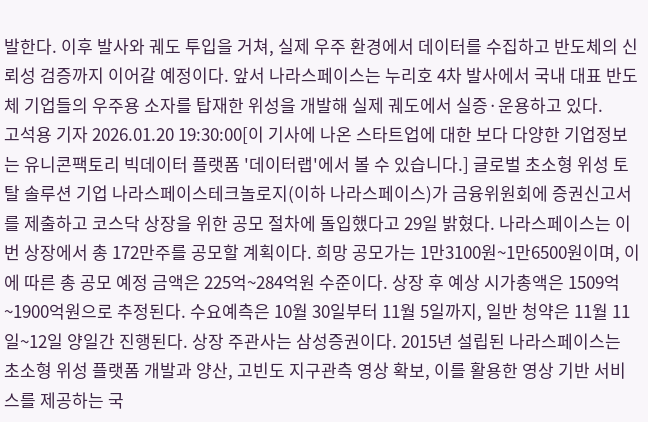발한다. 이후 발사와 궤도 투입을 거쳐, 실제 우주 환경에서 데이터를 수집하고 반도체의 신뢰성 검증까지 이어갈 예정이다. 앞서 나라스페이스는 누리호 4차 발사에서 국내 대표 반도체 기업들의 우주용 소자를 탑재한 위성을 개발해 실제 궤도에서 실증·운용하고 있다.
고석용 기자 2026.01.20 19:30:00[이 기사에 나온 스타트업에 대한 보다 다양한 기업정보는 유니콘팩토리 빅데이터 플랫폼 '데이터랩'에서 볼 수 있습니다.] 글로벌 초소형 위성 토탈 솔루션 기업 나라스페이스테크놀로지(이하 나라스페이스)가 금융위원회에 증권신고서를 제출하고 코스닥 상장을 위한 공모 절차에 돌입했다고 29일 밝혔다. 나라스페이스는 이번 상장에서 총 172만주를 공모할 계획이다. 희망 공모가는 1만3100원~1만6500원이며, 이에 따른 총 공모 예정 금액은 225억~284억원 수준이다. 상장 후 예상 시가총액은 1509억~1900억원으로 추정된다. 수요예측은 10월 30일부터 11월 5일까지, 일반 청약은 11월 11일~12일 양일간 진행된다. 상장 주관사는 삼성증권이다. 2015년 설립된 나라스페이스는 초소형 위성 플랫폼 개발과 양산, 고빈도 지구관측 영상 확보, 이를 활용한 영상 기반 서비스를 제공하는 국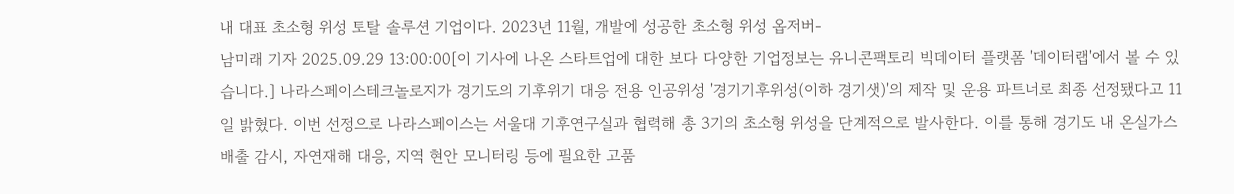내 대표 초소형 위성 토탈 솔루션 기업이다. 2023년 11월, 개발에 성공한 초소형 위성 옵저버-
남미래 기자 2025.09.29 13:00:00[이 기사에 나온 스타트업에 대한 보다 다양한 기업정보는 유니콘팩토리 빅데이터 플랫폼 '데이터랩'에서 볼 수 있습니다.] 나라스페이스테크놀로지가 경기도의 기후위기 대응 전용 인공위성 '경기기후위성(이하 경기샛)'의 제작 및 운용 파트너로 최종 선정됐다고 11일 밝혔다. 이번 선정으로 나라스페이스는 서울대 기후연구실과 협력해 총 3기의 초소형 위성을 단계적으로 발사한다. 이를 통해 경기도 내 온실가스 배출 감시, 자연재해 대응, 지역 현안 모니터링 등에 필요한 고품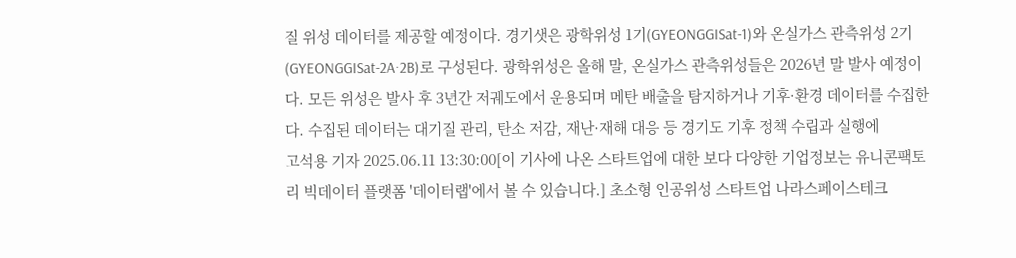질 위성 데이터를 제공할 예정이다. 경기샛은 광학위성 1기(GYEONGGISat-1)와 온실가스 관측위성 2기(GYEONGGISat-2A·2B)로 구성된다. 광학위성은 올해 말, 온실가스 관측위성들은 2026년 말 발사 예정이다. 모든 위성은 발사 후 3년간 저궤도에서 운용되며 메탄 배출을 탐지하거나 기후·환경 데이터를 수집한다. 수집된 데이터는 대기질 관리, 탄소 저감, 재난·재해 대응 등 경기도 기후 정책 수립과 실행에
고석용 기자 2025.06.11 13:30:00[이 기사에 나온 스타트업에 대한 보다 다양한 기업정보는 유니콘팩토리 빅데이터 플랫폼 '데이터랩'에서 볼 수 있습니다.] 초소형 인공위성 스타트업 나라스페이스테크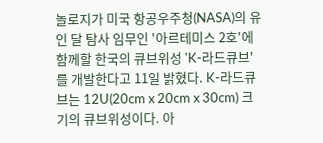놀로지가 미국 항공우주청(NASA)의 유인 달 탐사 임무인 '아르테미스 2호'에 함께할 한국의 큐브위성 'K-라드큐브'를 개발한다고 11일 밝혔다. K-라드큐브는 12U(20cm x 20cm x 30cm) 크기의 큐브위성이다. 아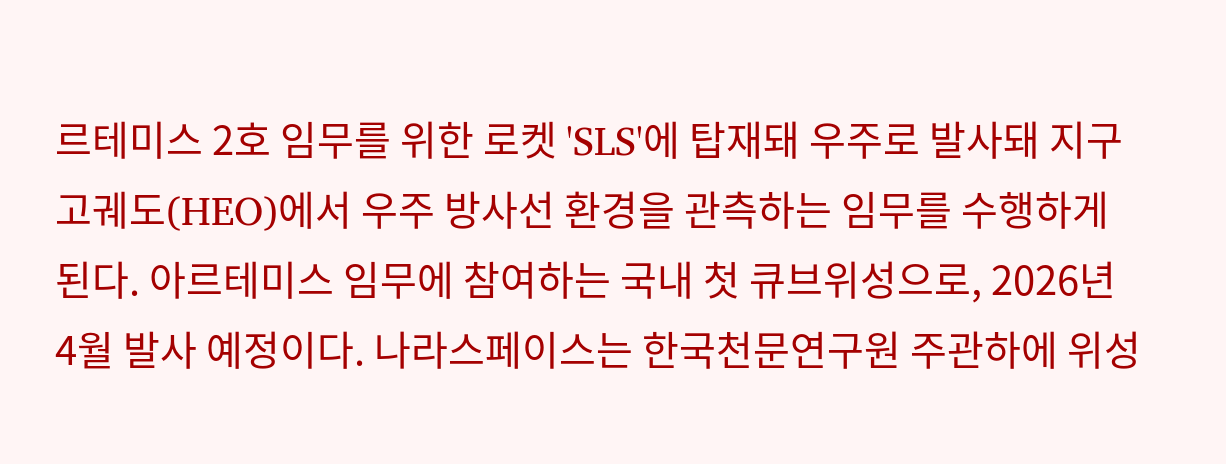르테미스 2호 임무를 위한 로켓 'SLS'에 탑재돼 우주로 발사돼 지구 고궤도(HEO)에서 우주 방사선 환경을 관측하는 임무를 수행하게 된다. 아르테미스 임무에 참여하는 국내 첫 큐브위성으로, 2026년 4월 발사 예정이다. 나라스페이스는 한국천문연구원 주관하에 위성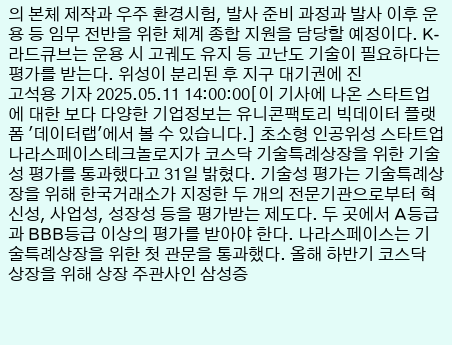의 본체 제작과 우주 환경시험, 발사 준비 과정과 발사 이후 운용 등 임무 전반을 위한 체계 종합 지원을 담당할 예정이다. K-라드큐브는 운용 시 고궤도 유지 등 고난도 기술이 필요하다는 평가를 받는다. 위성이 분리된 후 지구 대기권에 진
고석용 기자 2025.05.11 14:00:00[이 기사에 나온 스타트업에 대한 보다 다양한 기업정보는 유니콘팩토리 빅데이터 플랫폼 '데이터랩'에서 볼 수 있습니다.] 초소형 인공위성 스타트업 나라스페이스테크놀로지가 코스닥 기술특례상장을 위한 기술성 평가를 통과했다고 31일 밝혔다. 기술성 평가는 기술특례상장을 위해 한국거래소가 지정한 두 개의 전문기관으로부터 혁신성, 사업성, 성장성 등을 평가받는 제도다. 두 곳에서 A등급과 BBB등급 이상의 평가를 받아야 한다. 나라스페이스는 기술특례상장을 위한 첫 관문을 통과했다. 올해 하반기 코스닥 상장을 위해 상장 주관사인 삼성증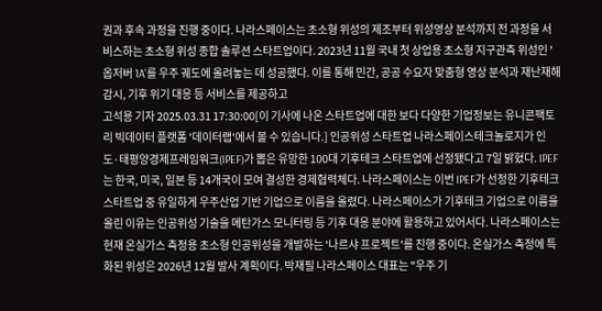권과 후속 과정을 진행 중이다. 나라스페이스는 초소형 위성의 제조부터 위성영상 분석까지 전 과정을 서비스하는 초소형 위성 종합 솔루션 스타트업이다. 2023년 11월 국내 첫 상업용 초소형 지구관측 위성인 '옵저버 1A'를 우주 궤도에 올려놓는 데 성공했다. 이를 통해 민간, 공공 수요자 맞춤형 영상 분석과 재난재해 감시, 기후 위기 대응 등 서비스를 제공하고
고석용 기자 2025.03.31 17:30:00[이 기사에 나온 스타트업에 대한 보다 다양한 기업정보는 유니콘팩토리 빅데이터 플랫폼 '데이터랩'에서 볼 수 있습니다.] 인공위성 스타트업 나라스페이스테크놀로지가 인도·태평양경제프레임워크(IPEF)가 뽑은 유망한 100대 기후테크 스타트업에 선정됐다고 7일 밝혔다. IPEF는 한국, 미국, 일본 등 14개국이 모여 결성한 경제협력체다. 나라스페이스는 이번 IPEF가 선정한 기후테크 스타트업 중 유일하게 우주산업 기반 기업으로 이름을 올렸다. 나라스페이스가 기후테크 기업으로 이름을 올린 이유는 인공위성 기술을 메탄가스 모니터링 등 기후 대응 분야에 활용하고 있어서다. 나라스페이스는 현재 온실가스 측정용 초소형 인공위성을 개발하는 '나르샤 프로젝트'를 진행 중이다. 온실가스 측정에 특화된 위성은 2026년 12월 발사 계획이다. 박재필 나라스페이스 대표는 "우주 기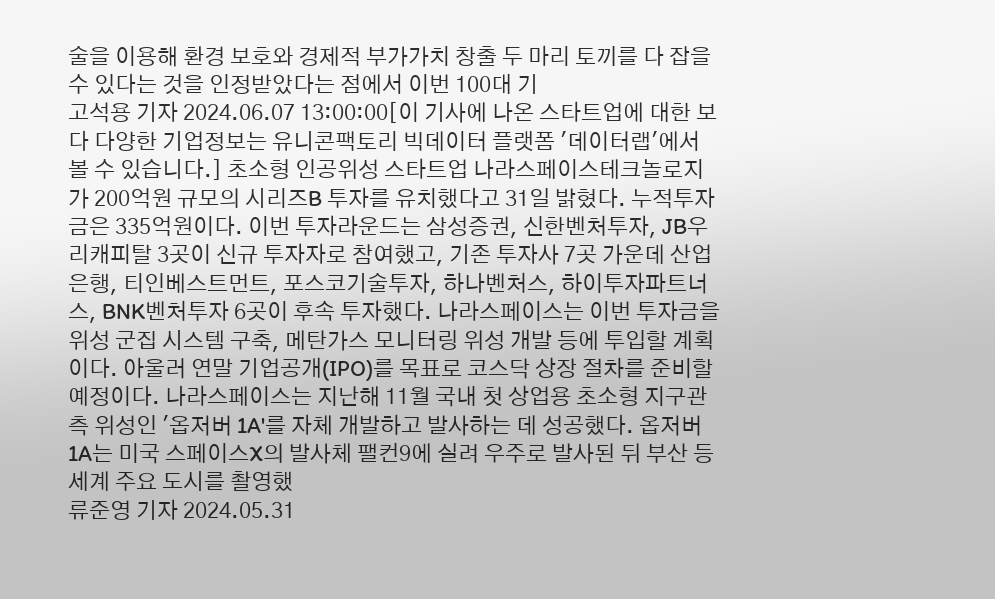술을 이용해 환경 보호와 경제적 부가가치 창출 두 마리 토끼를 다 잡을 수 있다는 것을 인정받았다는 점에서 이번 100대 기
고석용 기자 2024.06.07 13:00:00[이 기사에 나온 스타트업에 대한 보다 다양한 기업정보는 유니콘팩토리 빅데이터 플랫폼 '데이터랩'에서 볼 수 있습니다.] 초소형 인공위성 스타트업 나라스페이스테크놀로지가 200억원 규모의 시리즈B 투자를 유치했다고 31일 밝혔다. 누적투자금은 335억원이다. 이번 투자라운드는 삼성증권, 신한벤처투자, JB우리캐피탈 3곳이 신규 투자자로 참여했고, 기존 투자사 7곳 가운데 산업은행, 티인베스트먼트, 포스코기술투자, 하나벤처스, 하이투자파트너스, BNK벤처투자 6곳이 후속 투자했다. 나라스페이스는 이번 투자금을 위성 군집 시스템 구축, 메탄가스 모니터링 위성 개발 등에 투입할 계획이다. 아울러 연말 기업공개(IPO)를 목표로 코스닥 상장 절차를 준비할 예정이다. 나라스페이스는 지난해 11월 국내 첫 상업용 초소형 지구관측 위성인 '옵저버 1A'를 자체 개발하고 발사하는 데 성공했다. 옵저버 1A는 미국 스페이스X의 발사체 팰컨9에 실려 우주로 발사된 뒤 부산 등 세계 주요 도시를 촬영했
류준영 기자 2024.05.31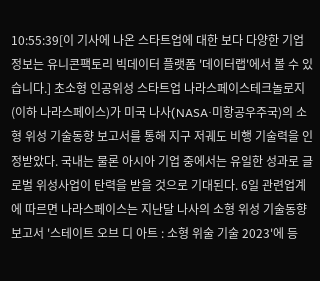10:55:39[이 기사에 나온 스타트업에 대한 보다 다양한 기업정보는 유니콘팩토리 빅데이터 플랫폼 '데이터랩'에서 볼 수 있습니다.] 초소형 인공위성 스타트업 나라스페이스테크놀로지(이하 나라스페이스)가 미국 나사(NASA·미항공우주국)의 소형 위성 기술동향 보고서를 통해 지구 저궤도 비행 기술력을 인정받았다. 국내는 물론 아시아 기업 중에서는 유일한 성과로 글로벌 위성사업이 탄력을 받을 것으로 기대된다. 6일 관련업계에 따르면 나라스페이스는 지난달 나사의 소형 위성 기술동향 보고서 '스테이트 오브 디 아트 : 소형 위술 기술 2023'에 등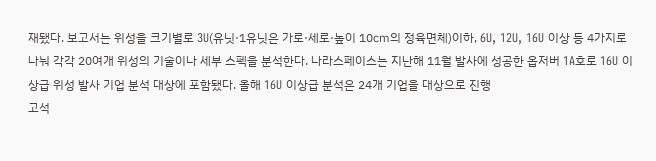재됐다. 보고서는 위성을 크기별로 3U(유닛·1유닛은 가로·세로·높이 10㎝의 정육면체)이하, 6U, 12U, 16U 이상 등 4가지로 나눠 각각 20여개 위성의 기술이나 세부 스펙을 분석한다. 나라스페이스는 지난해 11월 발사에 성공한 옵저버 1A호로 16U 이상급 위성 발사 기업 분석 대상에 포함됐다. 올해 16U 이상급 분석은 24개 기업을 대상으로 진행
고석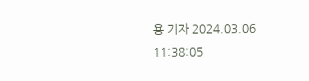용 기자 2024.03.06 11:38:05